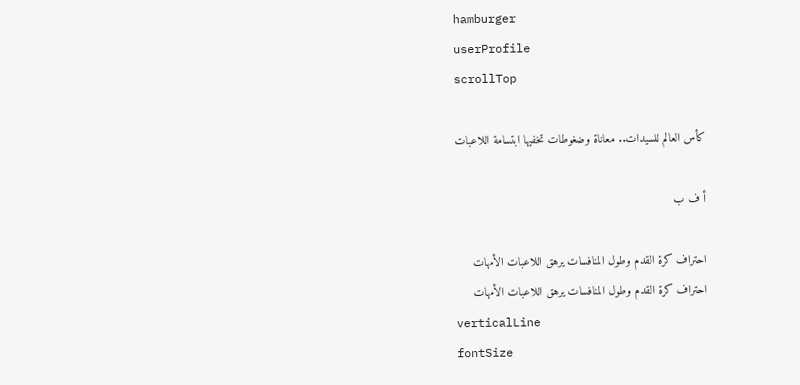hamburger
userProfile
scrollTop

كأس العالم للسيدات.. معاناة وضغوطات تخفيها ابتسامة اللاعبات

أ ف ب

احتراف كرة القدم وطول المنافسات يرهق اللاعبات الأمهات
احتراف كرة القدم وطول المنافسات يرهق اللاعبات الأمهات
verticalLine
fontSize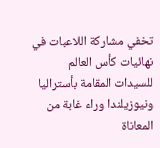تخفي مشاركة اللاعبات في نهائيات كأس العالم للسيدات المقامة بأستراليا ونيوزيلندا وراء غابة من المعاناة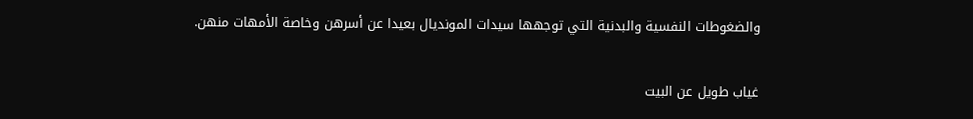والضغوطات النفسية والبدنية التي توجهها سيدات المونديال بعيدا عن أسرهن وخاصة الأمهات منهن.

غياب طويل عن البيت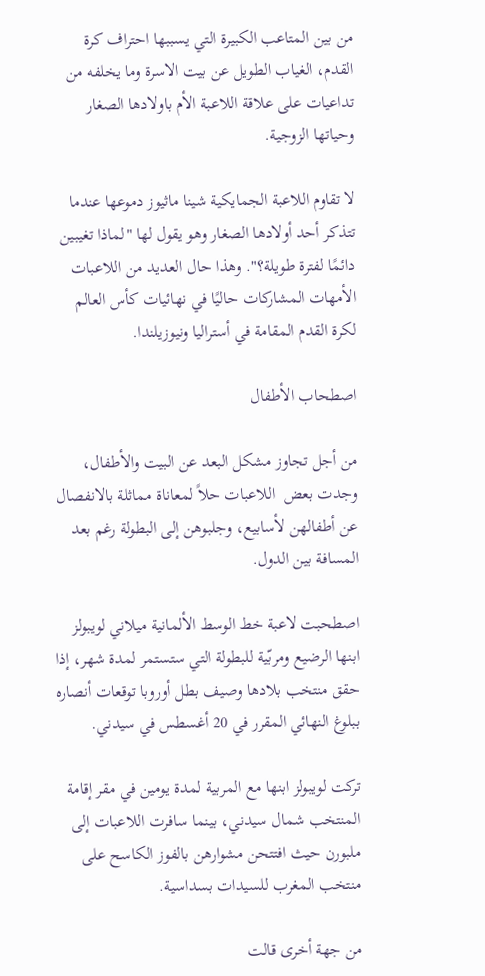من بين المتاعب الكبيرة التي يسببها احتراف كرة القدم، الغياب الطويل عن بيت الاسرة وما يخلفه من تداعيات على علاقة اللاعبة الأم باولادها الصغار وحياتها الزوجية.

لا تقاوم اللاعبة الجمايكية شينا ماثيوز دموعها عندما تتذكر أحد أولادها الصغار وهو يقول لها "لماذا تغيبين دائمًا لفترة طويلة؟". وهذا حال العديد من اللاعبات الأمهات المشاركات حاليًا في نهائيات كأس العالم لكرة القدم المقامة في أستراليا ونيوزيلندا.

اصطحاب الأطفال

من أجل تجاوز مشكل البعد عن البيت والأطفال، وجدت بعض  اللاعبات حلاً لمعاناة مماثلة بالانفصال عن أطفالهن لأسابيع، وجلبوهن إلى البطولة رغم بعد المسافة بين الدول.

اصطحبت لاعبة خط الوسط الألمانية ميلاني لويبولز ابنها الرضيع ومربّية للبطولة التي ستستمر لمدة شهر، إذا حقق منتخب بلادها وصيف بطل أوروبا توقعات أنصاره ببلوغ النهائي المقرر في 20 أغسطس في سيدني.

تركت لويبولز ابنها مع المربية لمدة يومين في مقر إقامة المنتخب شمال سيدني، بينما سافرت اللاعبات إلى ملبورن حيث افتتحن مشوارهن بالفوز الكاسح على منتخب المغرب للسيدات بسداسية.

من جهة أخرى قالت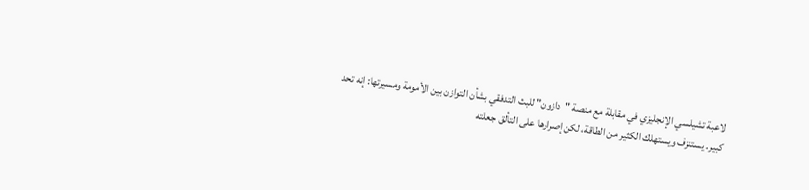لاعبة تشيلسي الإنجليزي في مقابلة مع منصة "دازون" للبث التدفقي بشأن التوازن بين الأمومة ومسيرتها: إنه تحد كبير. يستنزف ويستهلك الكثير من الطاقة، لكن إصرارها على التألق جعلته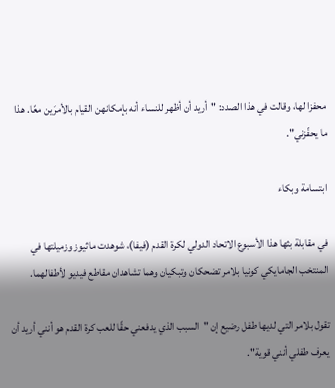محفزا لها، وقالت في هذا الصدد: "أريد أن أظهر للنساء أنه بإمكانهن القيام بالأمرَين معًا. هذا ما يحفّزني".

ابتسامة وبكاء

في مقابلة بثها هذا الأسبوع الاتحاد الدولي لكرة القدم (فيفا)، شوهدت ماثيوز وزميلتها في المنتخب الجامايكي كونيا بلامر تضحكان وتبكيان وهما تشاهدان مقاطع فيديو لأطفالهما.

تقول بلامر التي لديها طفل رضيع إن "السبب الذي يدفعني حقًا للعب كرة القدم هو أنني أريد أن يعرف طفلي أنني قوية".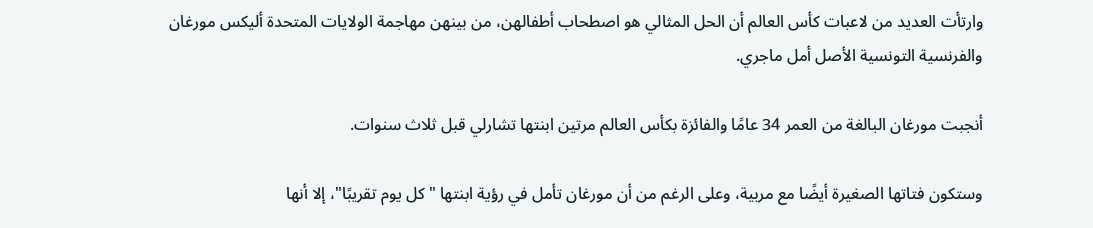وارتأت العديد من لاعبات كأس العالم أن الحل المثالي هو اصطحاب أطفالهن، من بينهن مهاجمة الولايات المتحدة أليكس مورغان والفرنسية التونسية الأصل أمل ماجري.

أنجبت مورغان البالغة من العمر 34 عامًا والفائزة بكأس العالم مرتين ابنتها تشارلي قبل ثلاث سنوات.

وستكون فتاتها الصغيرة أيضًا مع مربية، وعلى الرغم من أن مورغان تأمل في رؤية ابنتها "كل يوم تقريبًا"، إلا أنها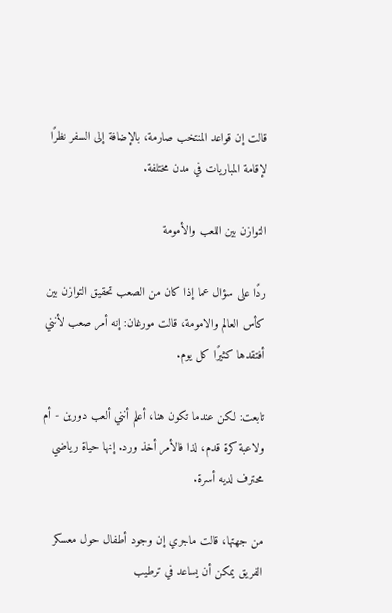قالت إن قواعد المنتخب صارمة، بالإضافة إلى السفر نظرًا لإقامة المباريات في مدن مختلفة.

التوازن بين اللعب والأمومة

ردًا على سؤال عما إذا كان من الصعب تحقيق التوازن بين كأس العالم والامومة، قالت مورغان: إنه أمر صعب لأنني أفتقدها كثيرًا كل يوم.

تابعت: لكن عندما تكون هنا، أعلم أنني ألعب دورين - أم ولاعبة كرة قدم، لذا فالأمر أخذ ورد. إنها حياة رياضي محترف لديه أسرة.

من جهتها، قالت ماجري إن وجود أطفال حول معسكر الفريق يمكن أن يساعد في ترطيب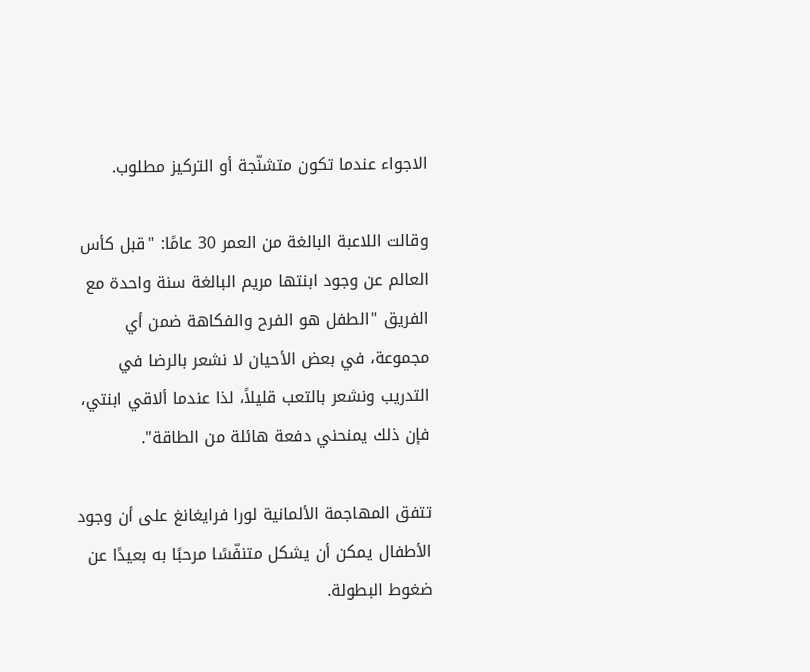الاجواء عندما تكون متشنّجة أو التركيز مطلوب.

وقالت اللاعبة البالغة من العمر 30 عامًا: "قبل كأس العالم عن وجود ابنتها مريم البالغة سنة واحدة مع الفريق "الطفل هو الفرح والفكاهة ضمن أي مجموعة، في بعض الأحيان لا نشعر بالرضا في التدريب ونشعر بالتعب قليلاً، لذا عندما ألاقي ابنتي، فإن ذلك يمنحني دفعة هائلة من الطاقة".

تتفق المهاجمة الألمانية لورا فرايغانغ على أن وجود الأطفال يمكن أن يشكل متنفّسًا مرحبًا به بعيدًا عن ضغوط البطولة.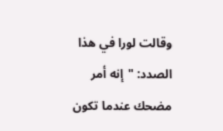وقالت لورا في هذا الصدد: "إنه أمر مضحك عندما تكون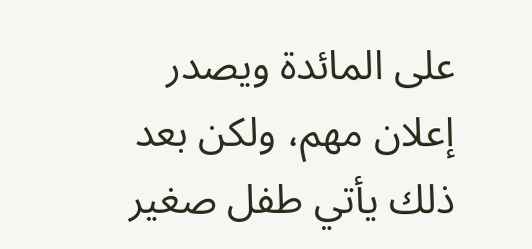على المائدة ويصدر إعلان مهم، ولكن بعد ذلك يأتي طفل صغير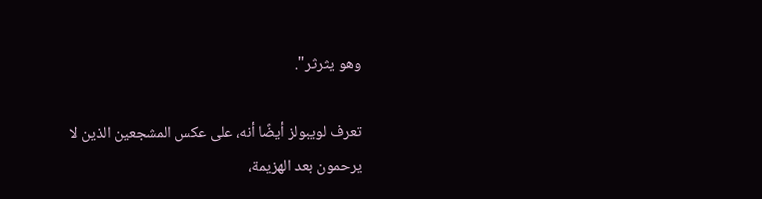وهو يثرثر".

تعرف لويبولز أيضًا أنه، على عكس المشجعين الذين لا يرحمون بعد الهزيمة،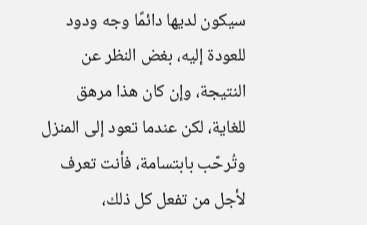سيكون لديها دائمًا وجه ودود للعودة إليه، بغض النظر عن النتيجة، وإن كان هذا مرهق للغاية، لكن عندما تعود إلى المنزل وتُرحّب بابتسامة، فأنت تعرف لأجل من تفعل كل ذلك،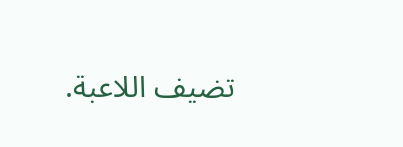تضيف اللاعبة.